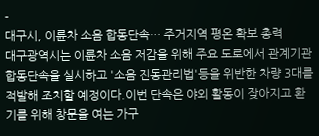-
대구시, 이륜차 소음 합동단속… 주거지역 평온 확보 총력
대구광역시는 이륜차 소음 저감을 위해 주요 도로에서 관계기관 합동단속을 실시하고 '소음 진동관리법'등을 위반한 차량 3대를 적발해 조치할 예정이다.이번 단속은 야외 활동이 잦아지고 환기를 위해 창문을 여는 가구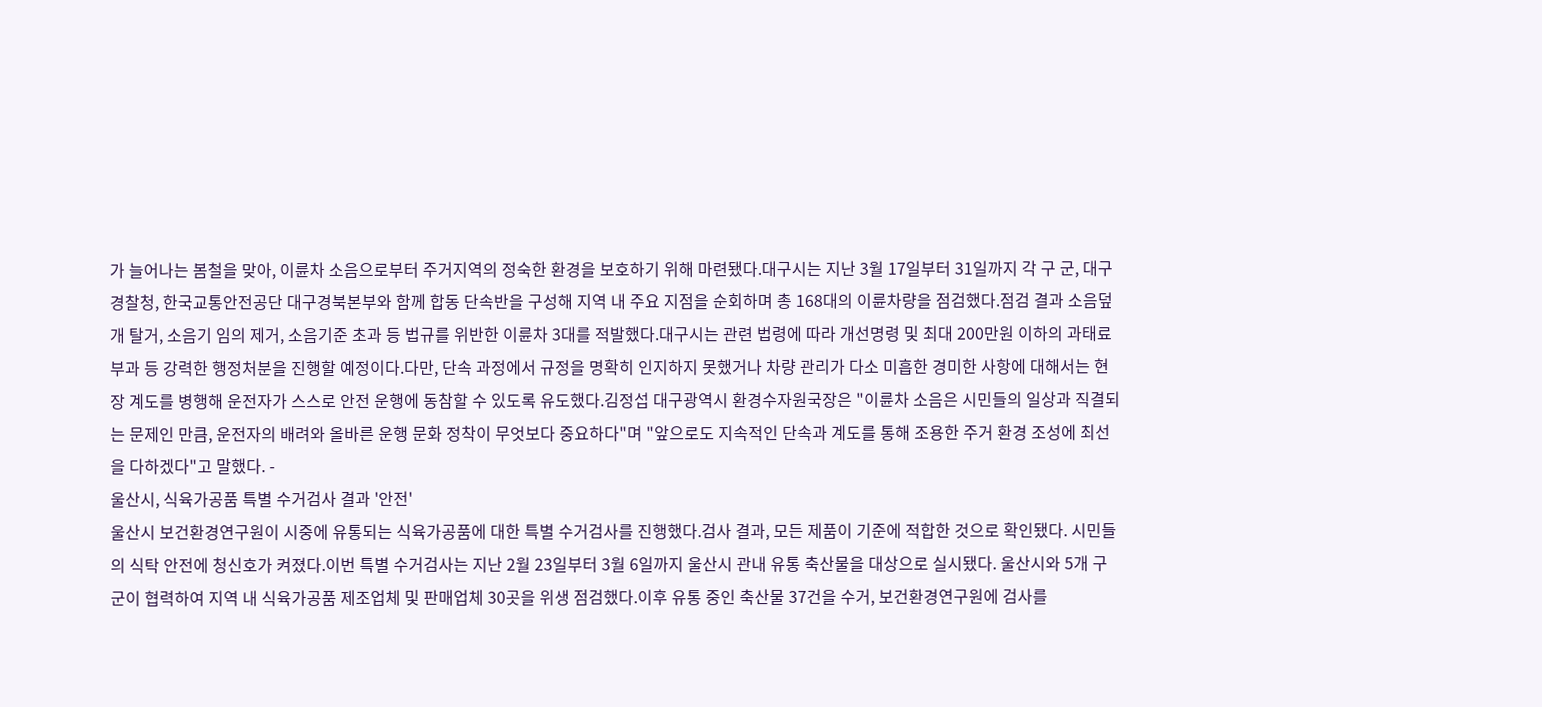가 늘어나는 봄철을 맞아, 이륜차 소음으로부터 주거지역의 정숙한 환경을 보호하기 위해 마련됐다.대구시는 지난 3월 17일부터 31일까지 각 구 군, 대구경찰청, 한국교통안전공단 대구경북본부와 함께 합동 단속반을 구성해 지역 내 주요 지점을 순회하며 총 168대의 이륜차량을 점검했다.점검 결과 소음덮개 탈거, 소음기 임의 제거, 소음기준 초과 등 법규를 위반한 이륜차 3대를 적발했다.대구시는 관련 법령에 따라 개선명령 및 최대 200만원 이하의 과태료 부과 등 강력한 행정처분을 진행할 예정이다.다만, 단속 과정에서 규정을 명확히 인지하지 못했거나 차량 관리가 다소 미흡한 경미한 사항에 대해서는 현장 계도를 병행해 운전자가 스스로 안전 운행에 동참할 수 있도록 유도했다.김정섭 대구광역시 환경수자원국장은 "이륜차 소음은 시민들의 일상과 직결되는 문제인 만큼, 운전자의 배려와 올바른 운행 문화 정착이 무엇보다 중요하다"며 "앞으로도 지속적인 단속과 계도를 통해 조용한 주거 환경 조성에 최선을 다하겠다"고 말했다. -
울산시, 식육가공품 특별 수거검사 결과 '안전'
울산시 보건환경연구원이 시중에 유통되는 식육가공품에 대한 특별 수거검사를 진행했다.검사 결과, 모든 제품이 기준에 적합한 것으로 확인됐다. 시민들의 식탁 안전에 청신호가 켜졌다.이번 특별 수거검사는 지난 2월 23일부터 3월 6일까지 울산시 관내 유통 축산물을 대상으로 실시됐다. 울산시와 5개 구군이 협력하여 지역 내 식육가공품 제조업체 및 판매업체 30곳을 위생 점검했다.이후 유통 중인 축산물 37건을 수거, 보건환경연구원에 검사를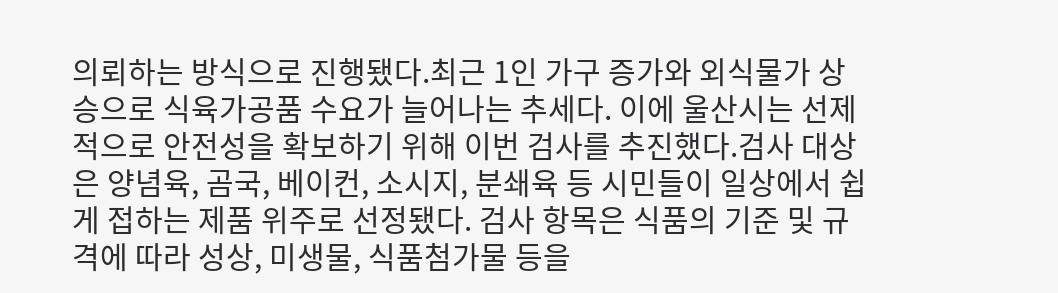의뢰하는 방식으로 진행됐다.최근 1인 가구 증가와 외식물가 상승으로 식육가공품 수요가 늘어나는 추세다. 이에 울산시는 선제적으로 안전성을 확보하기 위해 이번 검사를 추진했다.검사 대상은 양념육, 곰국, 베이컨, 소시지, 분쇄육 등 시민들이 일상에서 쉽게 접하는 제품 위주로 선정됐다. 검사 항목은 식품의 기준 및 규격에 따라 성상, 미생물, 식품첨가물 등을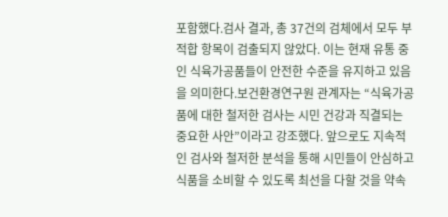포함했다.검사 결과, 총 37건의 검체에서 모두 부적합 항목이 검출되지 않았다. 이는 현재 유통 중인 식육가공품들이 안전한 수준을 유지하고 있음을 의미한다.보건환경연구원 관계자는 “식육가공품에 대한 철저한 검사는 시민 건강과 직결되는 중요한 사안”이라고 강조했다. 앞으로도 지속적인 검사와 철저한 분석을 통해 시민들이 안심하고 식품을 소비할 수 있도록 최선을 다할 것을 약속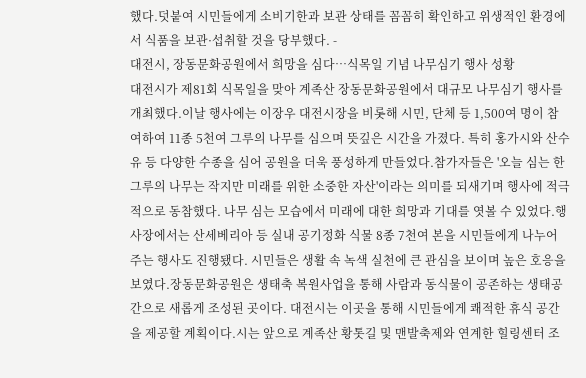했다.덧붙여 시민들에게 소비기한과 보관 상태를 꼼꼼히 확인하고 위생적인 환경에서 식품을 보관·섭취할 것을 당부했다. -
대전시, 장동문화공원에서 희망을 심다…식목일 기념 나무심기 행사 성황
대전시가 제81회 식목일을 맞아 계족산 장동문화공원에서 대규모 나무심기 행사를 개최했다.이날 행사에는 이장우 대전시장을 비롯해 시민, 단체 등 1,500여 명이 참여하여 11종 5천여 그루의 나무를 심으며 뜻깊은 시간을 가졌다. 특히 홍가시와 산수유 등 다양한 수종을 심어 공원을 더욱 풍성하게 만들었다.참가자들은 '오늘 심는 한 그루의 나무는 작지만 미래를 위한 소중한 자산'이라는 의미를 되새기며 행사에 적극적으로 동참했다. 나무 심는 모습에서 미래에 대한 희망과 기대를 엿볼 수 있었다.행사장에서는 산세베리아 등 실내 공기정화 식물 8종 7천여 본을 시민들에게 나누어 주는 행사도 진행됐다. 시민들은 생활 속 녹색 실천에 큰 관심을 보이며 높은 호응을 보였다.장동문화공원은 생태축 복원사업을 통해 사람과 동식물이 공존하는 생태공간으로 새롭게 조성된 곳이다. 대전시는 이곳을 통해 시민들에게 쾌적한 휴식 공간을 제공할 계획이다.시는 앞으로 계족산 황톳길 및 맨발축제와 연계한 힐링센터 조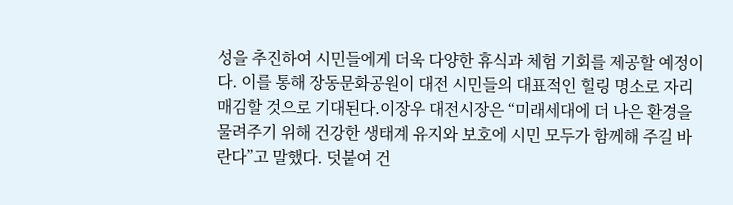성을 추진하여 시민들에게 더욱 다양한 휴식과 체험 기회를 제공할 예정이다. 이를 통해 장동문화공원이 대전 시민들의 대표적인 힐링 명소로 자리매김할 것으로 기대된다.이장우 대전시장은 “미래세대에 더 나은 환경을 물려주기 위해 건강한 생태계 유지와 보호에 시민 모두가 함께해 주길 바란다”고 말했다. 덧붙여 건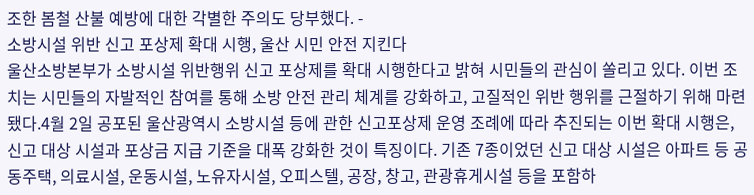조한 봄철 산불 예방에 대한 각별한 주의도 당부했다. -
소방시설 위반 신고 포상제 확대 시행, 울산 시민 안전 지킨다
울산소방본부가 소방시설 위반행위 신고 포상제를 확대 시행한다고 밝혀 시민들의 관심이 쏠리고 있다. 이번 조치는 시민들의 자발적인 참여를 통해 소방 안전 관리 체계를 강화하고, 고질적인 위반 행위를 근절하기 위해 마련됐다.4월 2일 공포된 울산광역시 소방시설 등에 관한 신고포상제 운영 조례에 따라 추진되는 이번 확대 시행은, 신고 대상 시설과 포상금 지급 기준을 대폭 강화한 것이 특징이다. 기존 7종이었던 신고 대상 시설은 아파트 등 공동주택, 의료시설, 운동시설, 노유자시설, 오피스텔, 공장, 창고, 관광휴게시설 등을 포함하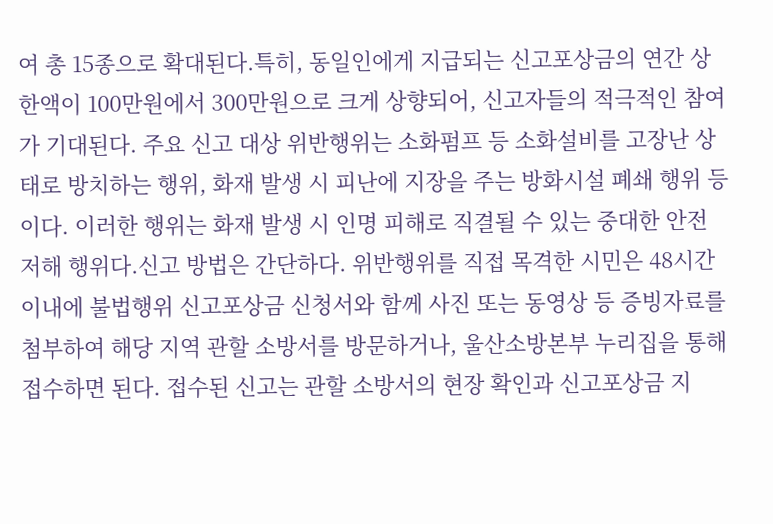여 총 15종으로 확대된다.특히, 동일인에게 지급되는 신고포상금의 연간 상한액이 100만원에서 300만원으로 크게 상향되어, 신고자들의 적극적인 참여가 기대된다. 주요 신고 대상 위반행위는 소화펌프 등 소화설비를 고장난 상태로 방치하는 행위, 화재 발생 시 피난에 지장을 주는 방화시설 폐쇄 행위 등이다. 이러한 행위는 화재 발생 시 인명 피해로 직결될 수 있는 중대한 안전 저해 행위다.신고 방법은 간단하다. 위반행위를 직접 목격한 시민은 48시간 이내에 불법행위 신고포상금 신청서와 함께 사진 또는 동영상 등 증빙자료를 첨부하여 해당 지역 관할 소방서를 방문하거나, 울산소방본부 누리집을 통해 접수하면 된다. 접수된 신고는 관할 소방서의 현장 확인과 신고포상금 지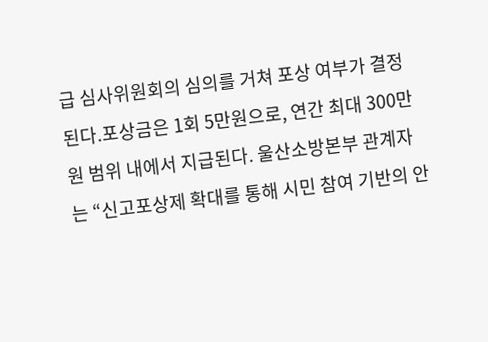급 심사위원회의 심의를 거쳐 포상 여부가 결정된다.포상금은 1회 5만원으로, 연간 최대 300만원 범위 내에서 지급된다. 울산소방본부 관계자는 “신고포상제 확대를 통해 시민 참여 기반의 안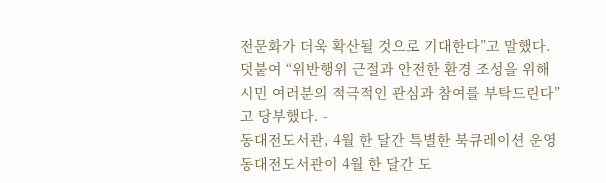전문화가 더욱 확산될 것으로 기대한다”고 말했다. 덧붙여 “위반행위 근절과 안전한 환경 조성을 위해 시민 여러분의 적극적인 관심과 참여를 부탁드린다”고 당부했다. -
동대전도서관, 4월 한 달간 특별한 북큐레이션 운영
동대전도서관이 4월 한 달간 도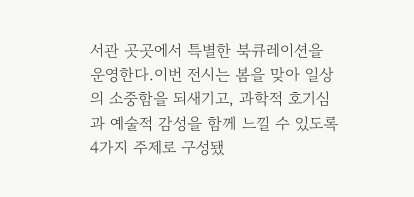서관 곳곳에서 특별한 북큐레이션을 운영한다.이번 전시는 봄을 맞아 일상의 소중함을 되새기고, 과학적 호기심과 예술적 감성을 함께 느낄 수 있도록 4가지 주제로 구성됐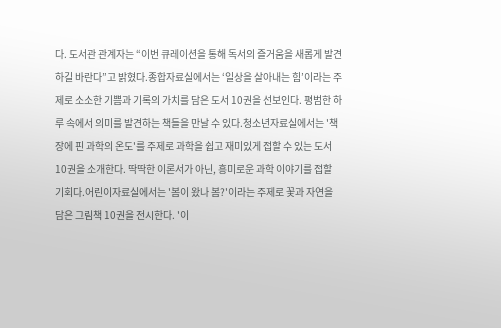다. 도서관 관계자는 “이번 큐레이션을 통해 독서의 즐거움을 새롭게 발견하길 바란다”고 밝혔다.종합자료실에서는 ‘일상을 살아내는 힘’이라는 주제로 소소한 기쁨과 기록의 가치를 담은 도서 10권을 선보인다. 평범한 하루 속에서 의미를 발견하는 책들을 만날 수 있다.청소년자료실에서는 '책장에 핀 과학의 온도'를 주제로 과학을 쉽고 재미있게 접할 수 있는 도서 10권을 소개한다. 딱딱한 이론서가 아닌, 흥미로운 과학 이야기를 접할 기회다.어린이자료실에서는 '봄이 왔나 봄?'이라는 주제로 꽃과 자연을 담은 그림책 10권을 전시한다. '이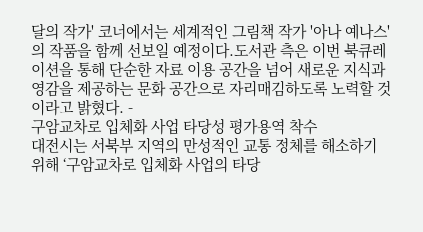달의 작가' 코너에서는 세계적인 그림책 작가 '아나 예나스'의 작품을 함께 선보일 예정이다.도서관 측은 이번 북큐레이션을 통해 단순한 자료 이용 공간을 넘어 새로운 지식과 영감을 제공하는 문화 공간으로 자리매김하도록 노력할 것이라고 밝혔다. -
구암교차로 입체화 사업 타당성 평가용역 착수
대전시는 서북부 지역의 만성적인 교통 정체를 해소하기 위해 ‘구암교차로 입체화 사업의 타당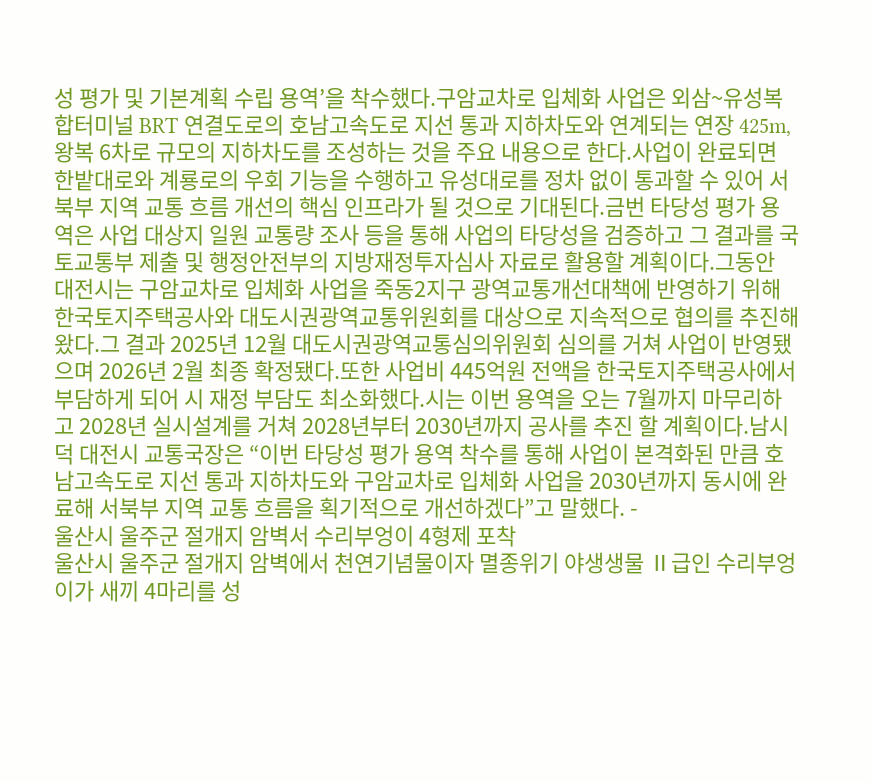성 평가 및 기본계획 수립 용역’을 착수했다.구암교차로 입체화 사업은 외삼~유성복합터미널 BRT 연결도로의 호남고속도로 지선 통과 지하차도와 연계되는 연장 425m, 왕복 6차로 규모의 지하차도를 조성하는 것을 주요 내용으로 한다.사업이 완료되면 한밭대로와 계룡로의 우회 기능을 수행하고 유성대로를 정차 없이 통과할 수 있어 서북부 지역 교통 흐름 개선의 핵심 인프라가 될 것으로 기대된다.금번 타당성 평가 용역은 사업 대상지 일원 교통량 조사 등을 통해 사업의 타당성을 검증하고 그 결과를 국토교통부 제출 및 행정안전부의 지방재정투자심사 자료로 활용할 계획이다.그동안 대전시는 구암교차로 입체화 사업을 죽동2지구 광역교통개선대책에 반영하기 위해 한국토지주택공사와 대도시권광역교통위원회를 대상으로 지속적으로 협의를 추진해 왔다.그 결과 2025년 12월 대도시권광역교통심의위원회 심의를 거쳐 사업이 반영됐으며 2026년 2월 최종 확정됐다.또한 사업비 445억원 전액을 한국토지주택공사에서 부담하게 되어 시 재정 부담도 최소화했다.시는 이번 용역을 오는 7월까지 마무리하고 2028년 실시설계를 거쳐 2028년부터 2030년까지 공사를 추진 할 계획이다.남시덕 대전시 교통국장은 “이번 타당성 평가 용역 착수를 통해 사업이 본격화된 만큼 호남고속도로 지선 통과 지하차도와 구암교차로 입체화 사업을 2030년까지 동시에 완료해 서북부 지역 교통 흐름을 획기적으로 개선하겠다”고 말했다. -
울산시 울주군 절개지 암벽서 수리부엉이 4형제 포착
울산시 울주군 절개지 암벽에서 천연기념물이자 멸종위기 야생생물 Ⅱ급인 수리부엉이가 새끼 4마리를 성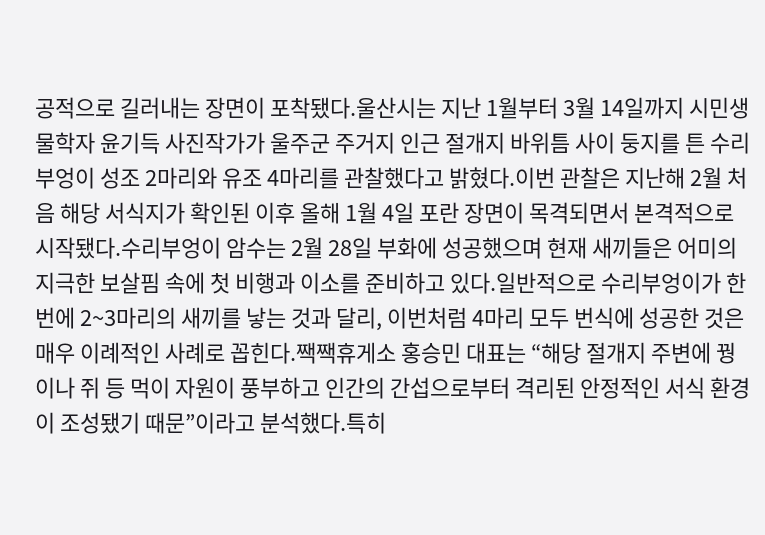공적으로 길러내는 장면이 포착됐다.울산시는 지난 1월부터 3월 14일까지 시민생물학자 윤기득 사진작가가 울주군 주거지 인근 절개지 바위틈 사이 둥지를 튼 수리부엉이 성조 2마리와 유조 4마리를 관찰했다고 밝혔다.이번 관찰은 지난해 2월 처음 해당 서식지가 확인된 이후 올해 1월 4일 포란 장면이 목격되면서 본격적으로 시작됐다.수리부엉이 암수는 2월 28일 부화에 성공했으며 현재 새끼들은 어미의 지극한 보살핌 속에 첫 비행과 이소를 준비하고 있다.일반적으로 수리부엉이가 한 번에 2~3마리의 새끼를 낳는 것과 달리, 이번처럼 4마리 모두 번식에 성공한 것은 매우 이례적인 사례로 꼽힌다.짹짹휴게소 홍승민 대표는 “해당 절개지 주변에 꿩이나 쥐 등 먹이 자원이 풍부하고 인간의 간섭으로부터 격리된 안정적인 서식 환경이 조성됐기 때문”이라고 분석했다.특히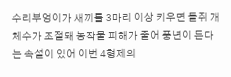수리부엉이가 새끼를 3마리 이상 키우면 들쥐 개체수가 조절돼 농작물 피해가 줄어 풍년이 든다는 속설이 있어 이번 4형제의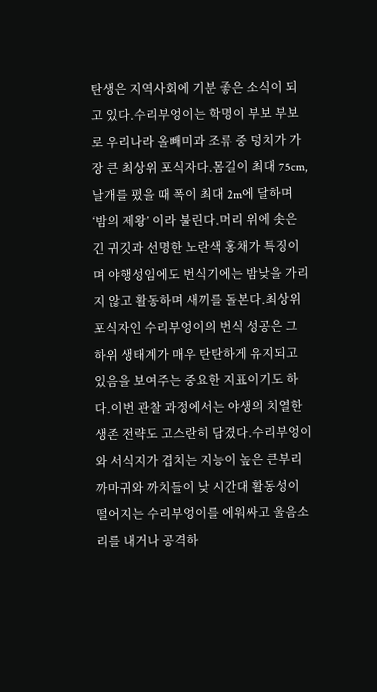탄생은 지역사회에 기분 좋은 소식이 되고 있다.수리부엉이는 학명이 부보 부보로 우리나라 올빼미과 조류 중 덩치가 가장 큰 최상위 포식자다.몸길이 최대 75cm, 날개를 폈을 때 폭이 최대 2m에 달하며 ‘밤의 제왕’ 이라 불린다.머리 위에 솟은 긴 귀깃과 선명한 노란색 홍채가 특징이며 야행성임에도 번식기에는 밤낮을 가리지 않고 활동하며 새끼를 돌본다.최상위 포식자인 수리부엉이의 번식 성공은 그 하위 생태계가 매우 탄탄하게 유지되고 있음을 보여주는 중요한 지표이기도 하다.이번 관찰 과정에서는 야생의 치열한 생존 전략도 고스란히 담겼다.수리부엉이와 서식지가 겹치는 지능이 높은 큰부리까마귀와 까치들이 낮 시간대 활동성이 떨어지는 수리부엉이를 에워싸고 울음소리를 내거나 공격하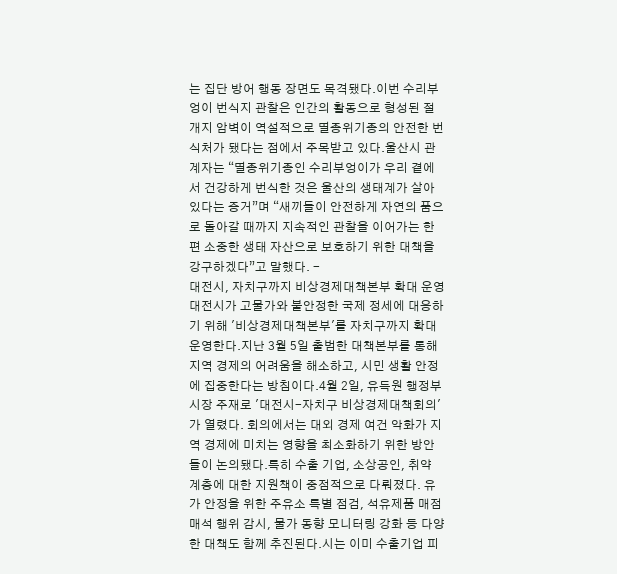는 집단 방어 행동 장면도 목격됐다.이번 수리부엉이 번식지 관찰은 인간의 활동으로 형성된 절개지 암벽이 역설적으로 멸종위기종의 안전한 번식처가 됐다는 점에서 주목받고 있다.울산시 관계자는 “멸종위기종인 수리부엉이가 우리 곁에서 건강하게 번식한 것은 울산의 생태계가 살아있다는 증거”며 “새끼들이 안전하게 자연의 품으로 돌아갈 때까지 지속적인 관찰을 이어가는 한편 소중한 생태 자산으로 보호하기 위한 대책을 강구하겠다”고 말했다. -
대전시, 자치구까지 비상경제대책본부 확대 운영
대전시가 고물가와 불안정한 국제 정세에 대응하기 위해 '비상경제대책본부'를 자치구까지 확대 운영한다.지난 3월 5일 출범한 대책본부를 통해 지역 경제의 어려움을 해소하고, 시민 생활 안정에 집중한다는 방침이다.4월 2일, 유득원 행정부시장 주재로 '대전시-자치구 비상경제대책회의'가 열렸다. 회의에서는 대외 경제 여건 악화가 지역 경제에 미치는 영향을 최소화하기 위한 방안들이 논의됐다.특히 수출 기업, 소상공인, 취약 계층에 대한 지원책이 중점적으로 다뤄졌다. 유가 안정을 위한 주유소 특별 점검, 석유제품 매점매석 행위 감시, 물가 동향 모니터링 강화 등 다양한 대책도 함께 추진된다.시는 이미 수출기업 피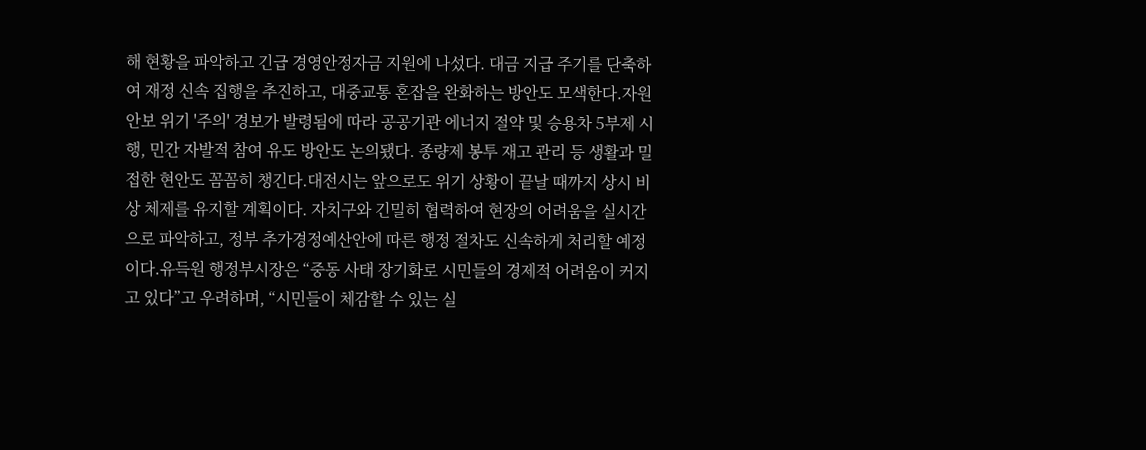해 현황을 파악하고 긴급 경영안정자금 지원에 나섰다. 대금 지급 주기를 단축하여 재정 신속 집행을 추진하고, 대중교통 혼잡을 완화하는 방안도 모색한다.자원 안보 위기 '주의' 경보가 발령됨에 따라 공공기관 에너지 절약 및 승용차 5부제 시행, 민간 자발적 참여 유도 방안도 논의됐다. 종량제 봉투 재고 관리 등 생활과 밀접한 현안도 꼼꼼히 챙긴다.대전시는 앞으로도 위기 상황이 끝날 때까지 상시 비상 체제를 유지할 계획이다. 자치구와 긴밀히 협력하여 현장의 어려움을 실시간으로 파악하고, 정부 추가경정예산안에 따른 행정 절차도 신속하게 처리할 예정이다.유득원 행정부시장은 “중동 사태 장기화로 시민들의 경제적 어려움이 커지고 있다”고 우려하며, “시민들이 체감할 수 있는 실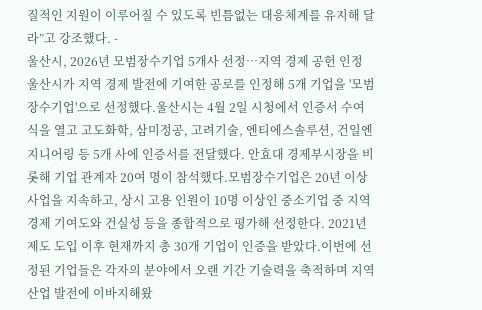질적인 지원이 이루어질 수 있도록 빈틈없는 대응체계를 유지해 달라”고 강조했다. -
울산시, 2026년 모범장수기업 5개사 선정…지역 경제 공헌 인정
울산시가 지역 경제 발전에 기여한 공로를 인정해 5개 기업을 '모범장수기업'으로 선정했다.울산시는 4월 2일 시청에서 인증서 수여식을 열고 고도화학, 삼미정공, 고려기술, 엔티에스솔루션, 건일엔지니어링 등 5개 사에 인증서를 전달했다. 안효대 경제부시장을 비롯해 기업 관계자 20여 명이 참석했다.모범장수기업은 20년 이상 사업을 지속하고, 상시 고용 인원이 10명 이상인 중소기업 중 지역 경제 기여도와 건실성 등을 종합적으로 평가해 선정한다. 2021년 제도 도입 이후 현재까지 총 30개 기업이 인증을 받았다.이번에 선정된 기업들은 각자의 분야에서 오랜 기간 기술력을 축적하며 지역 산업 발전에 이바지해왔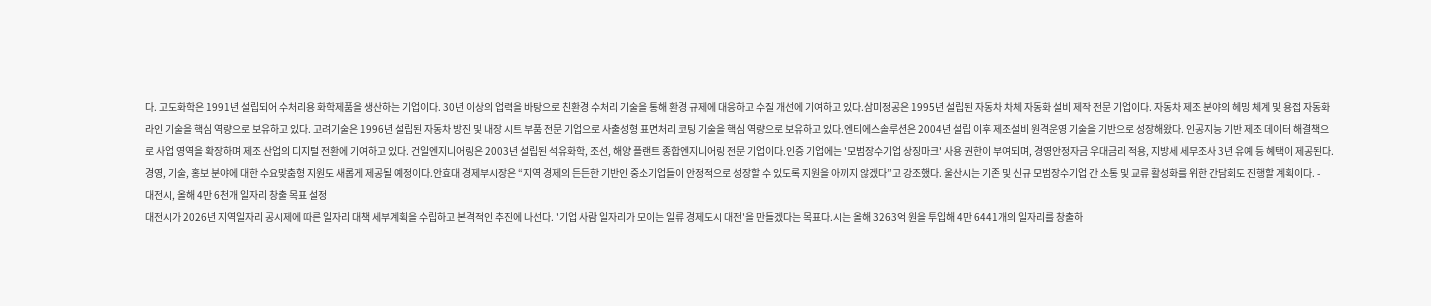다. 고도화학은 1991년 설립되어 수처리용 화학제품을 생산하는 기업이다. 30년 이상의 업력을 바탕으로 친환경 수처리 기술을 통해 환경 규제에 대응하고 수질 개선에 기여하고 있다.삼미정공은 1995년 설립된 자동차 차체 자동화 설비 제작 전문 기업이다. 자동차 제조 분야의 헤밍 체계 및 용접 자동화 라인 기술을 핵심 역량으로 보유하고 있다. 고려기술은 1996년 설립된 자동차 방진 및 내장 시트 부품 전문 기업으로 사출성형 표면처리 코팅 기술을 핵심 역량으로 보유하고 있다.엔티에스솔루션은 2004년 설립 이후 제조설비 원격운영 기술을 기반으로 성장해왔다. 인공지능 기반 제조 데이터 해결책으로 사업 영역을 확장하며 제조 산업의 디지털 전환에 기여하고 있다. 건일엔지니어링은 2003년 설립된 석유화학, 조선, 해양 플랜트 종합엔지니어링 전문 기업이다.인증 기업에는 '모범장수기업 상징마크' 사용 권한이 부여되며, 경영안정자금 우대금리 적용, 지방세 세무조사 3년 유예 등 혜택이 제공된다. 경영, 기술, 홍보 분야에 대한 수요맞춤형 지원도 새롭게 제공될 예정이다.안효대 경제부시장은 “지역 경제의 든든한 기반인 중소기업들이 안정적으로 성장할 수 있도록 지원을 아끼지 않겠다”고 강조했다. 울산시는 기존 및 신규 모범장수기업 간 소통 및 교류 활성화를 위한 간담회도 진행할 계획이다. -
대전시, 올해 4만 6천개 일자리 창출 목표 설정
대전시가 2026년 지역일자리 공시제에 따른 일자리 대책 세부계획을 수립하고 본격적인 추진에 나선다. '기업 사람 일자리가 모이는 일류 경제도시 대전'을 만들겠다는 목표다.시는 올해 3263억 원을 투입해 4만 6441개의 일자리를 창출하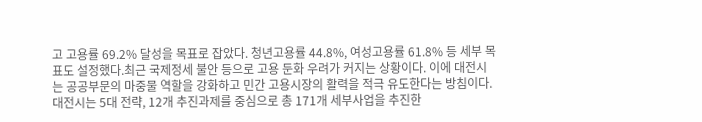고 고용률 69.2% 달성을 목표로 잡았다. 청년고용률 44.8%, 여성고용률 61.8% 등 세부 목표도 설정했다.최근 국제정세 불안 등으로 고용 둔화 우려가 커지는 상황이다. 이에 대전시는 공공부문의 마중물 역할을 강화하고 민간 고용시장의 활력을 적극 유도한다는 방침이다.대전시는 5대 전략, 12개 추진과제를 중심으로 총 171개 세부사업을 추진한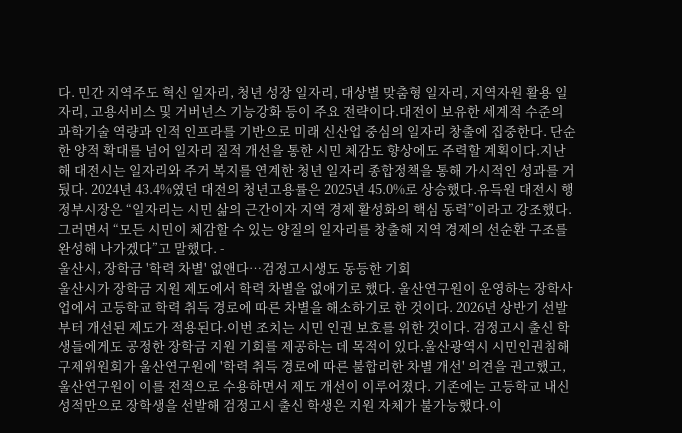다. 민간 지역주도 혁신 일자리, 청년 성장 일자리, 대상별 맞춤형 일자리, 지역자원 활용 일자리, 고용서비스 및 거버넌스 기능강화 등이 주요 전략이다.대전이 보유한 세계적 수준의 과학기술 역량과 인적 인프라를 기반으로 미래 신산업 중심의 일자리 창출에 집중한다. 단순한 양적 확대를 넘어 일자리 질적 개선을 통한 시민 체감도 향상에도 주력할 계획이다.지난해 대전시는 일자리와 주거 복지를 연계한 청년 일자리 종합정책을 통해 가시적인 성과를 거뒀다. 2024년 43.4%였던 대전의 청년고용률은 2025년 45.0%로 상승했다.유득원 대전시 행정부시장은 “일자리는 시민 삶의 근간이자 지역 경제 활성화의 핵심 동력”이라고 강조했다. 그러면서 “모든 시민이 체감할 수 있는 양질의 일자리를 창출해 지역 경제의 선순환 구조를 완성해 나가겠다”고 말했다. -
울산시, 장학금 '학력 차별' 없앤다…검정고시생도 동등한 기회
울산시가 장학금 지원 제도에서 학력 차별을 없애기로 했다. 울산연구원이 운영하는 장학사업에서 고등학교 학력 취득 경로에 따른 차별을 해소하기로 한 것이다. 2026년 상반기 선발부터 개선된 제도가 적용된다.이번 조치는 시민 인권 보호를 위한 것이다. 검정고시 출신 학생들에게도 공정한 장학금 지원 기회를 제공하는 데 목적이 있다.울산광역시 시민인권침해구제위원회가 울산연구원에 '학력 취득 경로에 따른 불합리한 차별 개선' 의견을 권고했고, 울산연구원이 이를 전적으로 수용하면서 제도 개선이 이루어졌다. 기존에는 고등학교 내신 성적만으로 장학생을 선발해 검정고시 출신 학생은 지원 자체가 불가능했다.이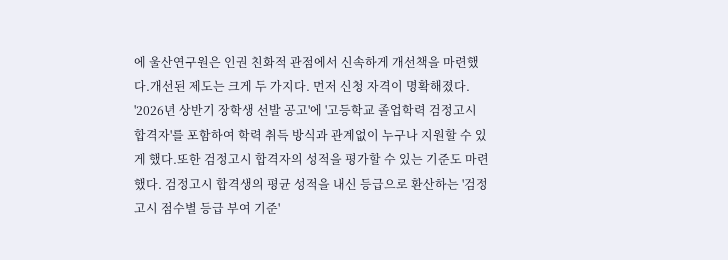에 울산연구원은 인권 친화적 관점에서 신속하게 개선책을 마련했다.개선된 제도는 크게 두 가지다. 먼저 신청 자격이 명확해졌다. '2026년 상반기 장학생 선발 공고'에 '고등학교 졸업학력 검정고시 합격자'를 포함하여 학력 취득 방식과 관계없이 누구나 지원할 수 있게 했다.또한 검정고시 합격자의 성적을 평가할 수 있는 기준도 마련했다. 검정고시 합격생의 평균 성적을 내신 등급으로 환산하는 '검정고시 점수별 등급 부여 기준'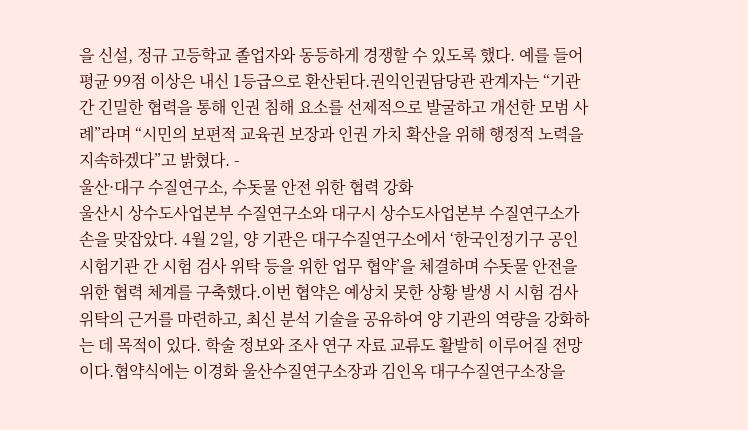을 신설, 정규 고등학교 졸업자와 동등하게 경쟁할 수 있도록 했다. 예를 들어 평균 99점 이상은 내신 1등급으로 환산된다.권익인권담당관 관계자는 “기관 간 긴밀한 협력을 통해 인권 침해 요소를 선제적으로 발굴하고 개선한 모범 사례”라며 “시민의 보편적 교육권 보장과 인권 가치 확산을 위해 행정적 노력을 지속하겠다”고 밝혔다. -
울산·대구 수질연구소, 수돗물 안전 위한 협력 강화
울산시 상수도사업본부 수질연구소와 대구시 상수도사업본부 수질연구소가 손을 맞잡았다. 4월 2일, 양 기관은 대구수질연구소에서 ‘한국인정기구 공인시험기관 간 시험 검사 위탁 등을 위한 업무 협약’을 체결하며 수돗물 안전을 위한 협력 체계를 구축했다.이번 협약은 예상치 못한 상황 발생 시 시험 검사 위탁의 근거를 마련하고, 최신 분석 기술을 공유하여 양 기관의 역량을 강화하는 데 목적이 있다. 학술 정보와 조사 연구 자료 교류도 활발히 이루어질 전망이다.협약식에는 이경화 울산수질연구소장과 김인옥 대구수질연구소장을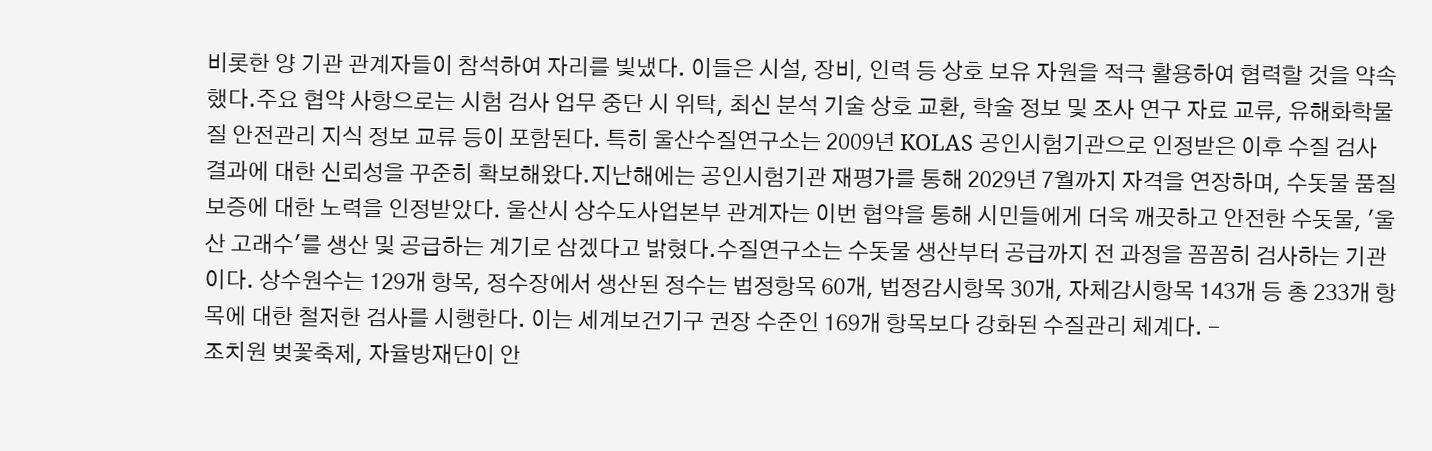비롯한 양 기관 관계자들이 참석하여 자리를 빛냈다. 이들은 시설, 장비, 인력 등 상호 보유 자원을 적극 활용하여 협력할 것을 약속했다.주요 협약 사항으로는 시험 검사 업무 중단 시 위탁, 최신 분석 기술 상호 교환, 학술 정보 및 조사 연구 자료 교류, 유해화학물질 안전관리 지식 정보 교류 등이 포함된다. 특히 울산수질연구소는 2009년 KOLAS 공인시험기관으로 인정받은 이후 수질 검사 결과에 대한 신뢰성을 꾸준히 확보해왔다.지난해에는 공인시험기관 재평가를 통해 2029년 7월까지 자격을 연장하며, 수돗물 품질 보증에 대한 노력을 인정받았다. 울산시 상수도사업본부 관계자는 이번 협약을 통해 시민들에게 더욱 깨끗하고 안전한 수돗물, '울산 고래수'를 생산 및 공급하는 계기로 삼겠다고 밝혔다.수질연구소는 수돗물 생산부터 공급까지 전 과정을 꼼꼼히 검사하는 기관이다. 상수원수는 129개 항목, 정수장에서 생산된 정수는 법정항목 60개, 법정감시항목 30개, 자체감시항목 143개 등 총 233개 항목에 대한 철저한 검사를 시행한다. 이는 세계보건기구 권장 수준인 169개 항목보다 강화된 수질관리 체계다. -
조치원 벚꽃축제, 자율방재단이 안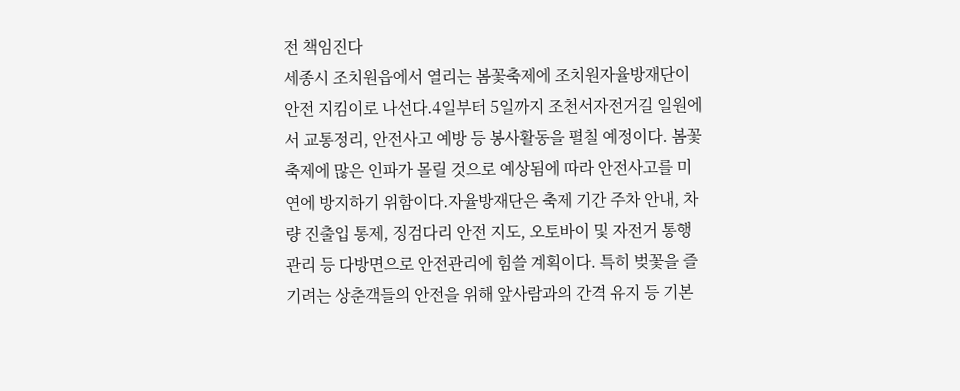전 책임진다
세종시 조치원읍에서 열리는 봄꽃축제에 조치원자율방재단이 안전 지킴이로 나선다.4일부터 5일까지 조천서자전거길 일원에서 교통정리, 안전사고 예방 등 봉사활동을 펼칠 예정이다. 봄꽃축제에 많은 인파가 몰릴 것으로 예상됨에 따라 안전사고를 미연에 방지하기 위함이다.자율방재단은 축제 기간 주차 안내, 차량 진출입 통제, 징검다리 안전 지도, 오토바이 및 자전거 통행 관리 등 다방면으로 안전관리에 힘쓸 계획이다. 특히 벚꽃을 즐기려는 상춘객들의 안전을 위해 앞사람과의 간격 유지 등 기본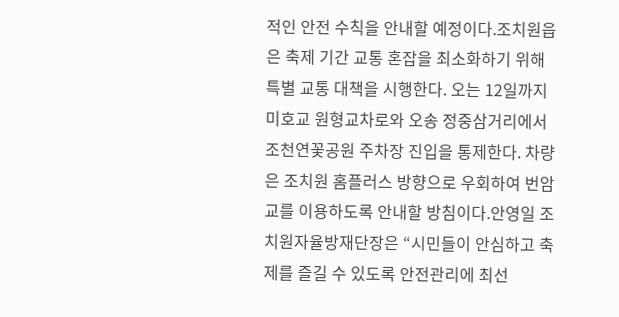적인 안전 수칙을 안내할 예정이다.조치원읍은 축제 기간 교통 혼잡을 최소화하기 위해 특별 교통 대책을 시행한다. 오는 12일까지 미호교 원형교차로와 오송 정중삼거리에서 조천연꽃공원 주차장 진입을 통제한다. 차량은 조치원 홈플러스 방향으로 우회하여 번암교를 이용하도록 안내할 방침이다.안영일 조치원자율방재단장은 “시민들이 안심하고 축제를 즐길 수 있도록 안전관리에 최선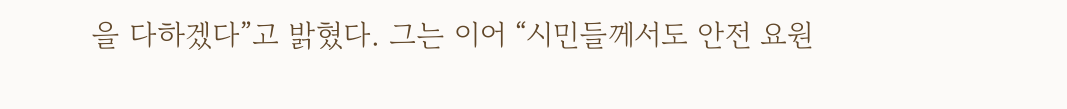을 다하겠다”고 밝혔다. 그는 이어 “시민들께서도 안전 요원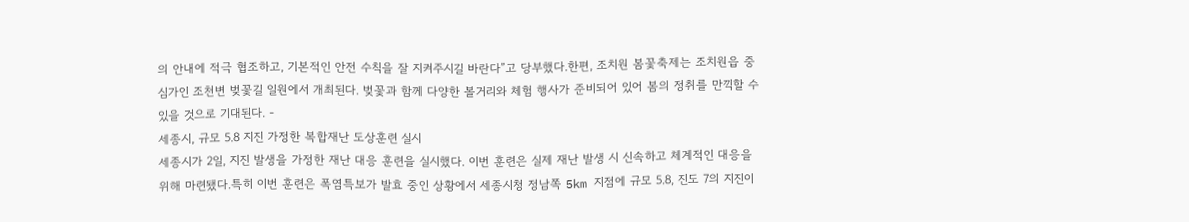의 안내에 적극 협조하고, 기본적인 안전 수칙을 잘 지켜주시길 바란다”고 당부했다.한편, 조치원 봄꽃축제는 조치원읍 중심가인 조천변 벚꽃길 일원에서 개최된다. 벚꽃과 함께 다양한 볼거리와 체험 행사가 준비되어 있어 봄의 정취를 만끽할 수 있을 것으로 기대된다. -
세종시, 규모 5.8 지진 가정한 복합재난 도상훈련 실시
세종시가 2일, 지진 발생을 가정한 재난 대응 훈련을 실시했다. 이번 훈련은 실제 재난 발생 시 신속하고 체계적인 대응을 위해 마련됐다.특히 이번 훈련은 폭염특보가 발효 중인 상황에서 세종시청 정남쪽 5km 지점에 규모 5.8, 진도 7의 지진이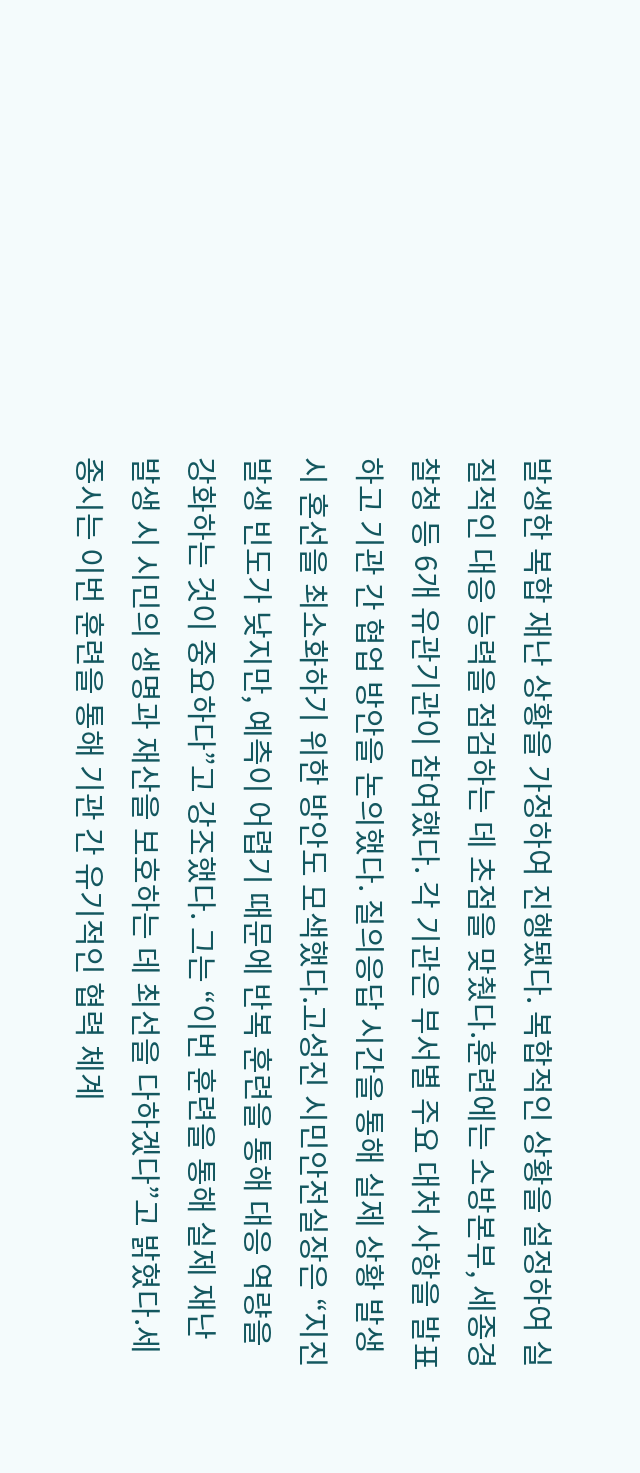발생한 복합 재난 상황을 가정하여 진행됐다. 복합적인 상황을 설정하여 실질적인 대응 능력을 점검하는 데 초점을 맞췄다.훈련에는 소방본부, 세종경찰청 등 6개 유관기관이 참여했다. 각 기관은 부서별 주요 대처 사항을 발표하고 기관 간 협업 방안을 논의했다. 질의응답 시간을 통해 실제 상황 발생 시 혼선을 최소화하기 위한 방안도 모색했다.고성진 시민안전실장은 “지진 발생 빈도가 낮지만, 예측이 어렵기 때문에 반복 훈련을 통해 대응 역량을 강화하는 것이 중요하다”고 강조했다. 그는 “이번 훈련을 통해 실제 재난 발생 시 시민의 생명과 재산을 보호하는 데 최선을 다하겠다”고 밝혔다.세종시는 이번 훈련을 통해 기관 간 유기적인 협력 체계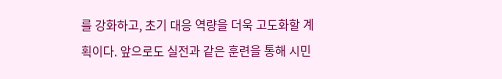를 강화하고, 초기 대응 역량을 더욱 고도화할 계획이다. 앞으로도 실전과 같은 훈련을 통해 시민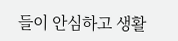들이 안심하고 생활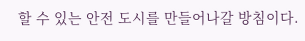할 수 있는 안전 도시를 만들어나갈 방침이다.